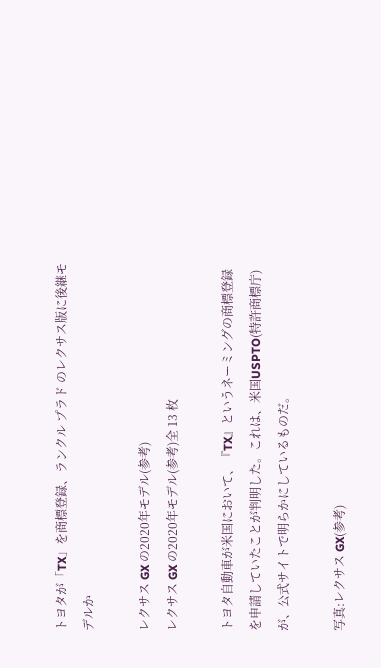トヨタが「TX」を商標登録、ランクル プラド のレクサス版に後継モデルか

レクサス GX の2020年モデル(参考)
レクサス GX の2020年モデル(参考)全 13 枚

トヨタ自動車が米国において、『TX』というネーミングの商標登録を申請していたことが判明した。これは、米国USPTO(特許商標庁)が、公式サイトで明らかにしているものだ。

写真:レクサス GX(参考)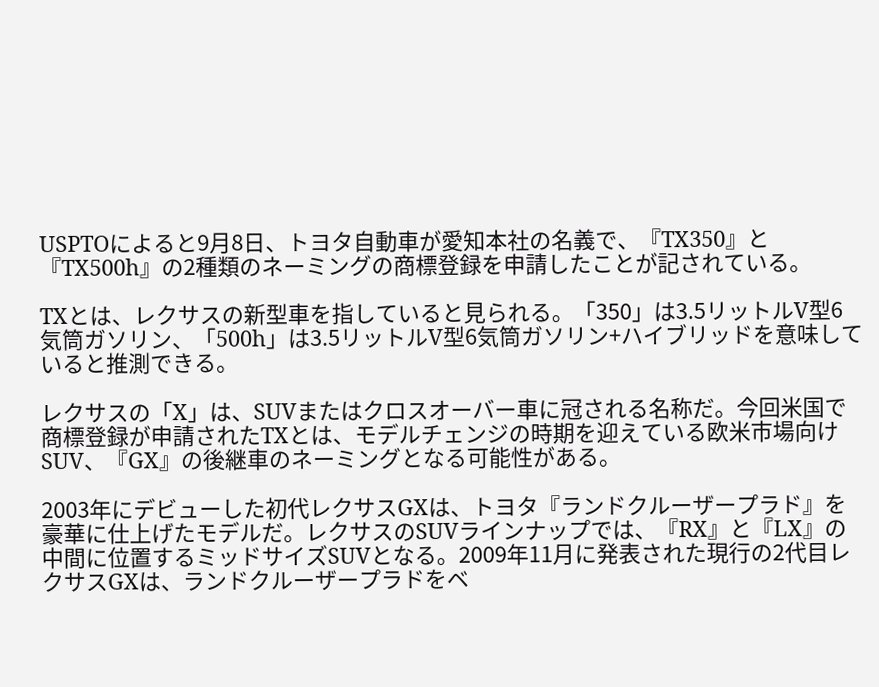USPTOによると9月8日、トヨタ自動車が愛知本社の名義で、『TX350』と『TX500h』の2種類のネーミングの商標登録を申請したことが記されている。

TXとは、レクサスの新型車を指していると見られる。「350」は3.5リットルV型6気筒ガソリン、「500h」は3.5リットルV型6気筒ガソリン+ハイブリッドを意味していると推測できる。

レクサスの「X」は、SUVまたはクロスオーバー車に冠される名称だ。今回米国で商標登録が申請されたTXとは、モデルチェンジの時期を迎えている欧米市場向けSUV、『GX』の後継車のネーミングとなる可能性がある。

2003年にデビューした初代レクサスGXは、トヨタ『ランドクルーザープラド』を豪華に仕上げたモデルだ。レクサスのSUVラインナップでは、『RX』と『LX』の中間に位置するミッドサイズSUVとなる。2009年11月に発表された現行の2代目レクサスGXは、ランドクルーザープラドをベ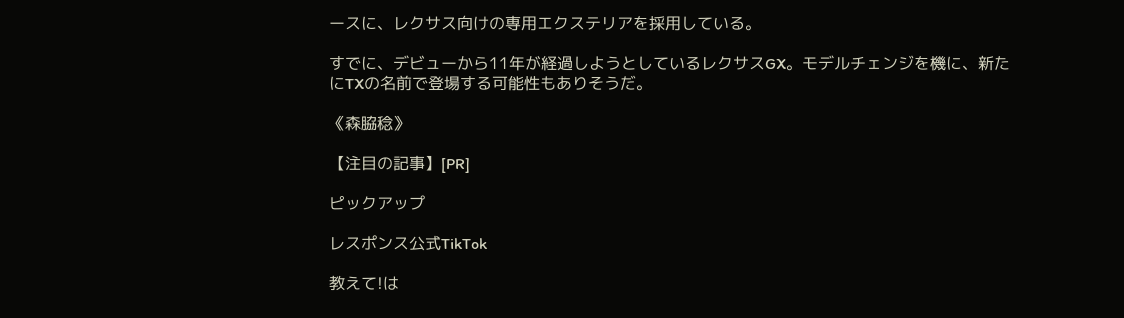ースに、レクサス向けの専用エクステリアを採用している。

すでに、デビューから11年が経過しようとしているレクサスGX。モデルチェンジを機に、新たにTXの名前で登場する可能性もありそうだ。

《森脇稔》

【注目の記事】[PR]

ピックアップ

レスポンス公式TikTok

教えて!は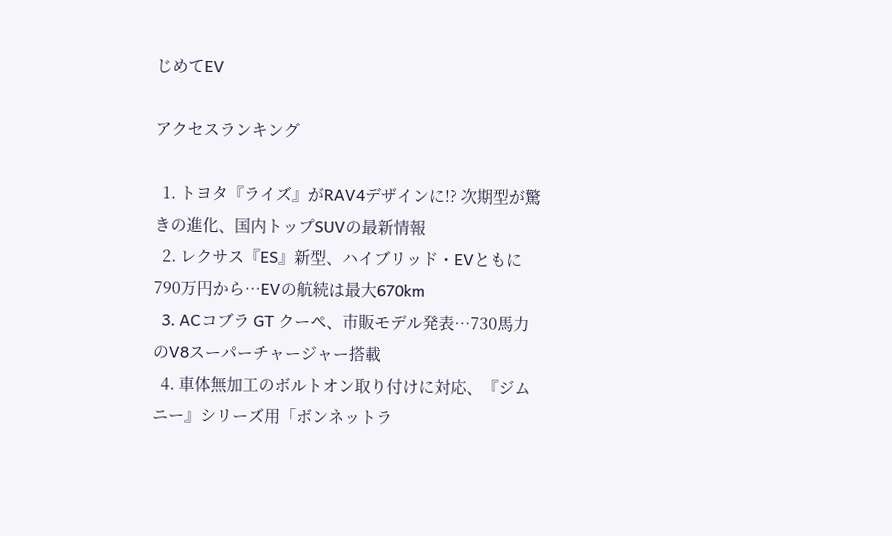じめてEV

アクセスランキング

  1. トヨタ『ライズ』がRAV4デザインに!? 次期型が驚きの進化、国内トップSUVの最新情報
  2. レクサス『ES』新型、ハイブリッド・EVともに790万円から…EVの航続は最大670km
  3. ACコブラ GT クーペ、市販モデル発表…730馬力のV8スーパーチャージャー搭載
  4. 車体無加工のボルトオン取り付けに対応、『ジムニー』シリーズ用「ボンネットラ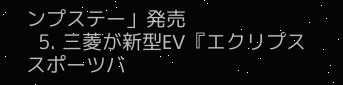ンプステー」発売
  5. 三菱が新型EV『エクリプス スポーツバ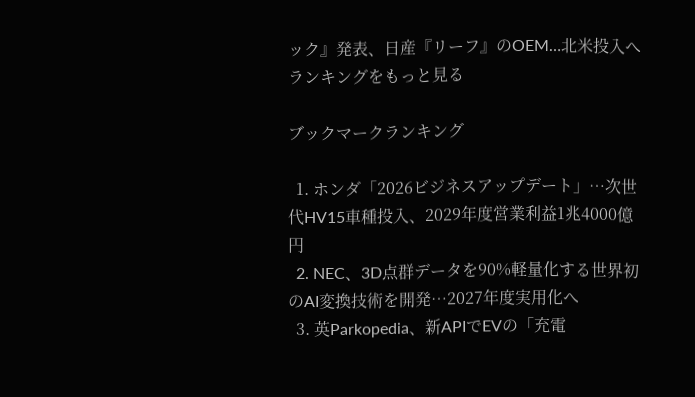ック』発表、日産『リーフ』のOEM…北米投入へ
ランキングをもっと見る

ブックマークランキング

  1. ホンダ「2026ビジネスアップデート」…次世代HV15車種投入、2029年度営業利益1兆4000億円
  2. NEC、3D点群データを90%軽量化する世界初のAI変換技術を開発…2027年度実用化へ
  3. 英Parkopedia、新APIでEVの「充電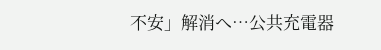不安」解消へ…公共充電器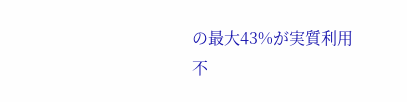の最大43%が実質利用不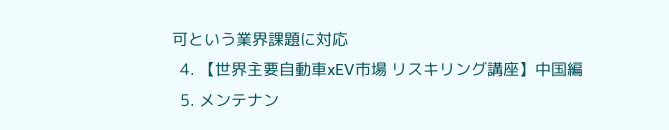可という業界課題に対応
  4. 【世界主要自動車xEV市場 リスキリング講座】中国編
  5. メンテナン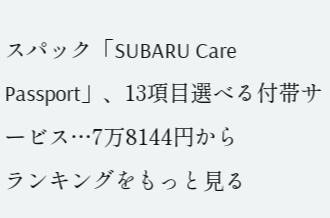スパック「SUBARU Care Passport」、13項目選べる付帯サービス…7万8144円から
ランキングをもっと見る